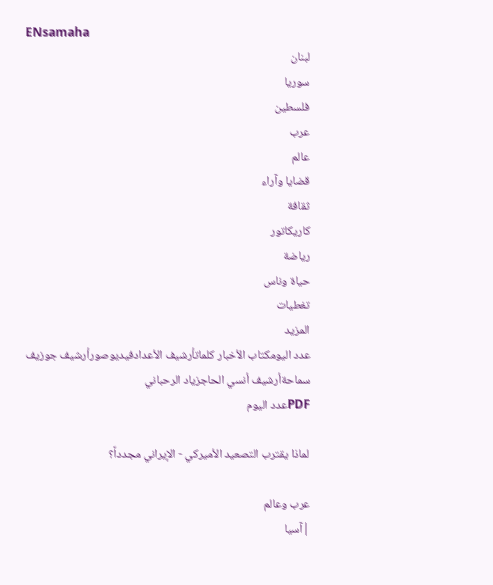ENsamaha
لبنان
سوريا
فلسطين
عرب
عالم
قضايا وآراء
ثقافة
كاريكاتور
رياضة
حياة وناس
تغطيات
المزيد
عدد اليومكتاب الأخبار كلماتأرشيف الأعدادفيديوصورأرشيف جوزيف سماحةأرشيف أنسي الحاجزياد الرحباني
PDFعدد اليوم

لماذا يقترب التصعيد الأميركي - الإيراني مجدداً؟

عرب وعالم
|آسيا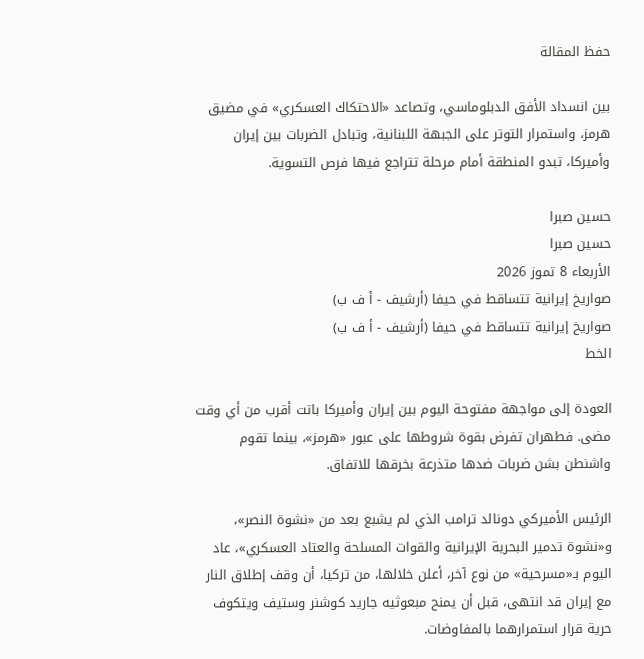حفظ المقالة

بين انسداد الأفق الدبلوماسي، وتصاعد «الاحتكاك العسكري» في مضيق هرمز، واستمرار التوتر على الجبهة اللبنانية، وتبادل الضربات بين إيران وأميركا، تبدو المنطقة أمام مرحلة تتراجع فيها فرص التسوية.

حسين صبرا
حسين صبرا
الأربعاء 8 تموز 2026
صواريخ إيرانية تتساقط في حيفا (أرشيف - أ ف ب)
صواريخ إيرانية تتساقط في حيفا (أرشيف - أ ف ب)
الخط

العودة إلى مواجهة مفتوحة اليوم بين إيران وأميركا باتت أقرب من أي وقت مضى. فطهران تفرض بقوة شروطها على عبور «هرمز»، بينما تقوم واشنطن بشن ضربات ضدها متذرعة بخرقها للاتفاق.

الرئيس الأميركي دونالد ترامب الذي لم يشبع بعد من «نشوة النصر»، و«نشوة تدمير البحرية الإيرانية والقوات المسلحة والعتاد العسكري»، عاد اليوم بـ«مسرحية» من نوع آخر، أعلن خلالها، من تركيا، أن وقف إطلاق النار مع إيران قد انتهى، قبل أن يمنح مبعوثيه جاريد كوشنر وستيف ويتكوف حرية قرار استمرارهما بالمفاوضات.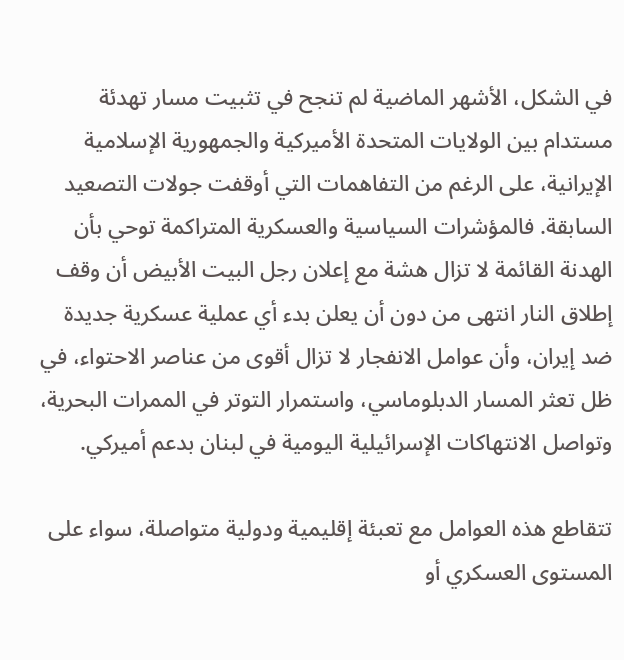في الشكل، الأشهر الماضية لم تنجح في تثبيت مسار تهدئة مستدام بين الولايات المتحدة الأميركية والجمهورية الإسلامية الإيرانية، على الرغم من التفاهمات التي أوقفت جولات التصعيد السابقة. فالمؤشرات السياسية والعسكرية المتراكمة توحي بأن الهدنة القائمة لا تزال هشة مع إعلان رجل البيت الأبيض أن وقف إطلاق النار انتهى من دون أن يعلن بدء أي عملية عسكرية جديدة ضد إيران، وأن عوامل الانفجار لا تزال أقوى من عناصر الاحتواء، في ظل تعثر المسار الدبلوماسي، واستمرار التوتر في الممرات البحرية، وتواصل الانتهاكات الإسرائيلية اليومية في لبنان بدعم أميركي.

تتقاطع هذه العوامل مع تعبئة إقليمية ودولية متواصلة، سواء على المستوى العسكري أو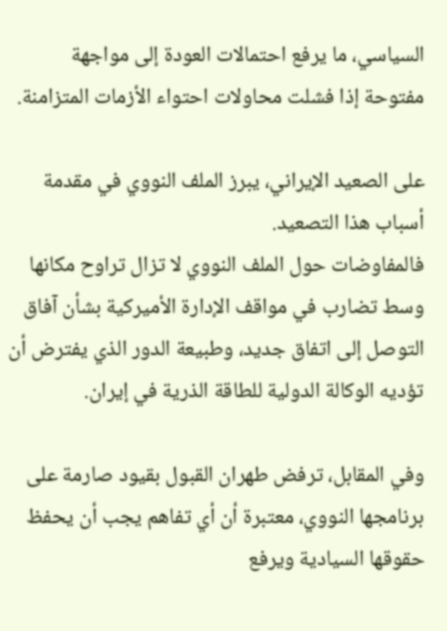السياسي، ما يرفع احتمالات العودة إلى مواجهة مفتوحة إذا فشلت محاولات احتواء الأزمات المتزامنة.

على الصعيد الإيراني، يبرز الملف النووي في مقدمة أسباب هذا التصعيد.
فالمفاوضات حول الملف النووي لا تزال تراوح مكانها وسط تضارب في مواقف الإدارة الأميركية بشأن آفاق التوصل إلى اتفاق جديد، وطبيعة الدور الذي يفترض أن تؤديه الوكالة الدولية للطاقة الذرية في إيران.

وفي المقابل، ترفض طهران القبول بقيود صارمة على برنامجها النووي، معتبرة أن أي تفاهم يجب أن يحفظ حقوقها السيادية ويرفع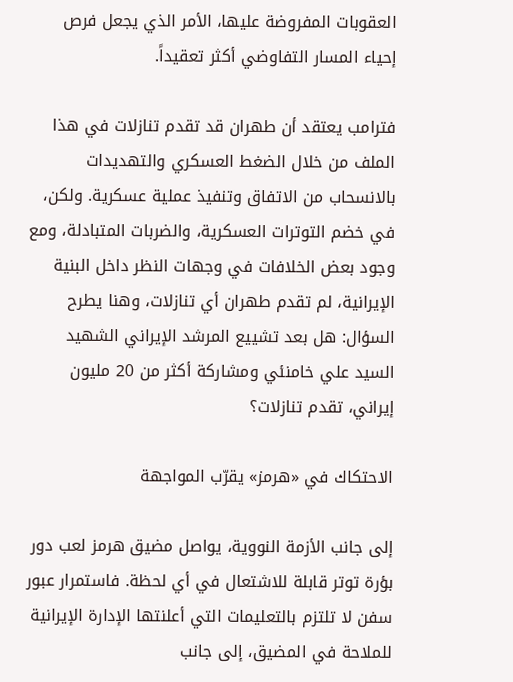العقوبات المفروضة عليها، الأمر الذي يجعل فرص إحياء المسار التفاوضي أكثر تعقيداً.

فترامب يعتقد أن طهران قد تقدم تنازلات في هذا الملف من خلال الضغط العسكري والتهديدات بالانسحاب من الاتفاق وتنفيذ عملية عسكرية. ولكن، في خضم التوترات العسكرية، والضربات المتبادلة، ومع وجود بعض الخلافات في وجهات النظر داخل البنية الإيرانية، لم تقدم طهران أي تنازلات، وهنا يطرح السؤال: هل بعد تشييع المرشد الإيراني الشهيد السيد علي خامنئي ومشاركة أكثر من 20 مليون إيراني، تقدم تنازلات؟

الاحتكاك في «هرمز» يقرّب المواجهة

إلى جانب الأزمة النووية، يواصل مضيق هرمز لعب دور بؤرة توتر قابلة للاشتعال في أي لحظة. فاستمرار عبور سفن لا تلتزم بالتعليمات التي أعلنتها الإدارة الإيرانية للملاحة في المضيق، إلى جانب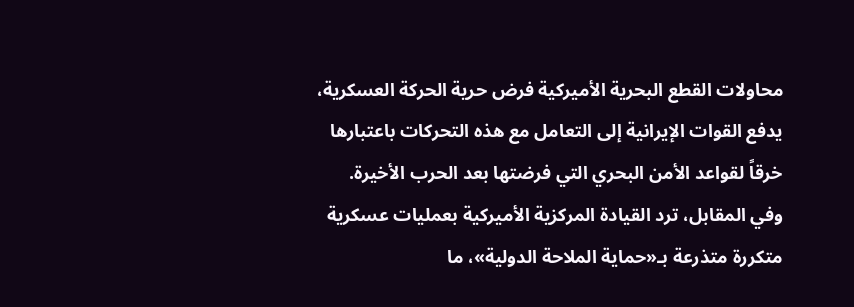محاولات القطع البحرية الأميركية فرض حرية الحركة العسكرية، يدفع القوات الإيرانية إلى التعامل مع هذه التحركات باعتبارها خرقاً لقواعد الأمن البحري التي فرضتها بعد الحرب الأخيرة.
وفي المقابل، ترد القيادة المركزية الأميركية بعمليات عسكرية متكررة متذرعة بـ«حماية الملاحة الدولية»، ما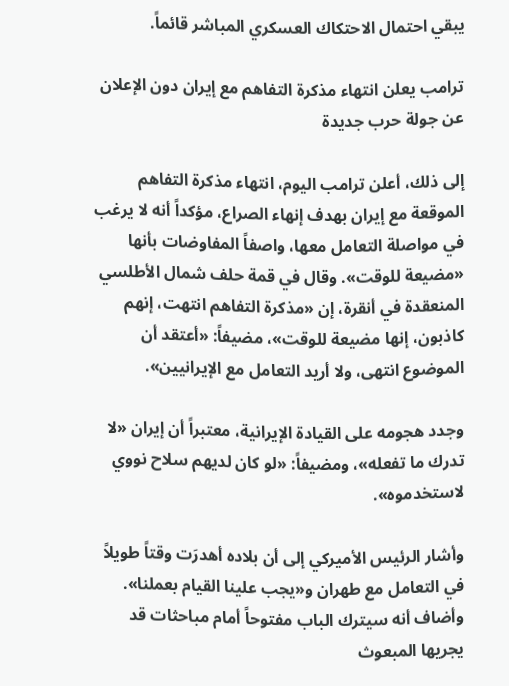يبقي احتمال الاحتكاك العسكري المباشر قائماً.

ترامب يعلن انتهاء مذكرة التفاهم مع إيران دون الإعلان عن جولة حرب جديدة

إلى ذلك، أعلن ترامب اليوم، انتهاء مذكرة التفاهم الموقعة مع إيران بهدف إنهاء الصراع، مؤكداً أنه لا يرغب في مواصلة التعامل معها، واصفاً المفاوضات بأنها «مضيعة للوقت». وقال في قمة حلف شمال الأطلسي المنعقدة في أنقرة، إن «مذكرة التفاهم انتهت، إنهم كاذبون، إنها مضيعة للوقت»، مضيفاً: «أعتقد أن الموضوع انتهى، ولا أريد التعامل مع الإيرانيين».

وجدد هجومه على القيادة الإيرانية، معتبراً أن إيران «لا تدرك ما تفعله»، ومضيفاً: «لو كان لديهم سلاح نووي لاستخدموه».

وأشار الرئيس الأميركي إلى أن بلاده أهدرَت وقتاً طويلاً في التعامل مع طهران و«يجب علينا القيام بعملنا». وأضاف أنه سيترك الباب مفتوحاً أمام مباحثات قد يجريها المبعوث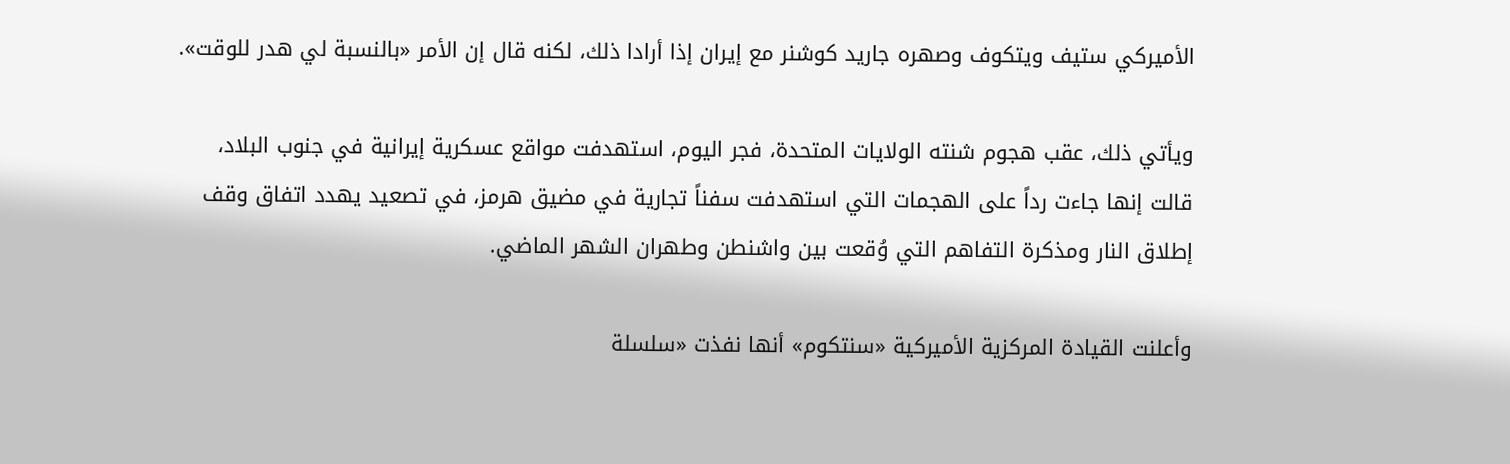الأميركي ستيف ويتكوف وصهره جاريد كوشنر مع إيران إذا أرادا ذلك، لكنه قال إن الأمر «بالنسبة لي هدر للوقت».

ويأتي ذلك، عقب هجوم شنته الولايات المتحدة، فجر اليوم، استهدفت مواقع عسكرية إيرانية في جنوب البلاد، قالت إنها جاءت رداً على الهجمات التي استهدفت سفناً تجارية في مضيق هرمز، في تصعيد يهدد اتفاق وقف إطلاق النار ومذكرة التفاهم التي وُقعت بين واشنطن وطهران الشهر الماضي.

وأعلنت القيادة المركزية الأميركية «سنتكوم» أنها نفذت «سلسلة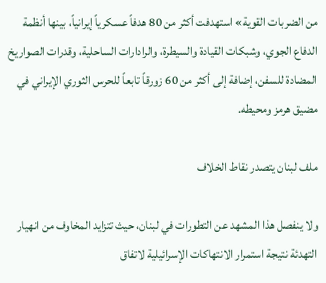من الضربات القوية» استهدفت أكثر من 80 هدفاً عسكرياً إيرانياً، بينها أنظمة الدفاع الجوي، وشبكات القيادة والسيطرة، والرادارات الساحلية، وقدرات الصواريخ المضادة للسفن، إضافة إلى أكثر من 60 زورقاً تابعاً للحرس الثوري الإيراني في مضيق هرمز ومحيطه.

ملف لبنان يتصدر نقاط الخلاف

ولا ينفصل هذا المشهد عن التطورات في لبنان، حيث تتزايد المخاوف من انهيار التهدئة نتيجة استمرار الانتهاكات الإسرائيلية لاتفاق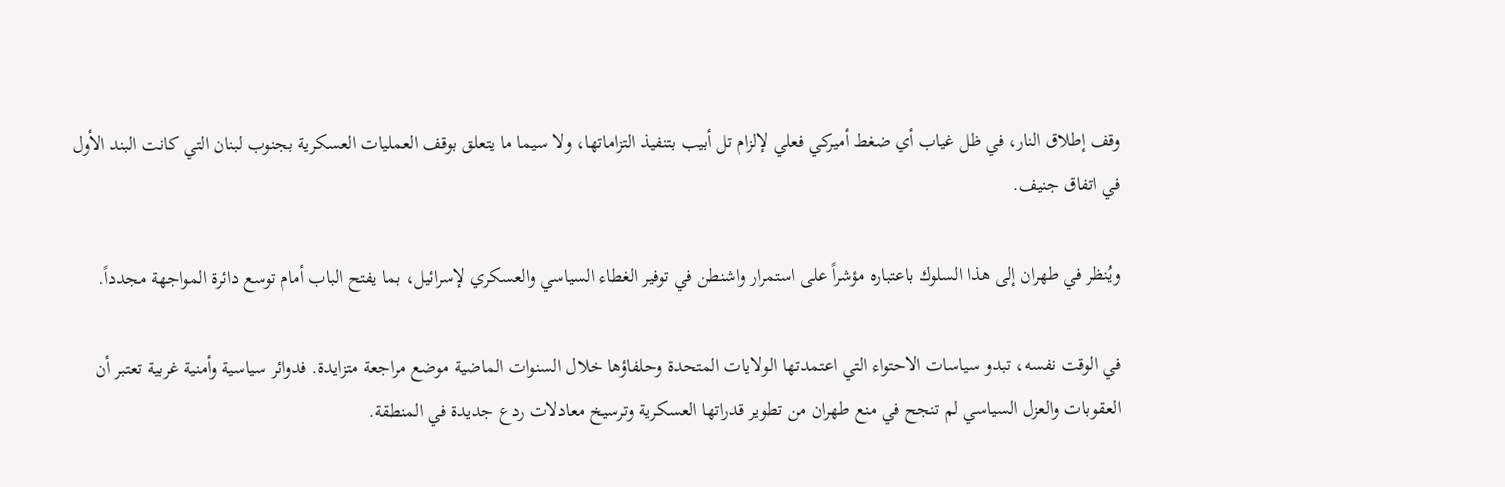وقف إطلاق النار، في ظل غياب أي ضغط أميركي فعلي لإلزام تل أبيب بتنفيذ التزاماتها، ولا سيما ما يتعلق بوقف العمليات العسكرية بجنوب لبنان التي كانت البند الأول في اتفاق جنيف.

ويُنظر في طهران إلى هذا السلوك باعتباره مؤشراً على استمرار واشنطن في توفير الغطاء السياسي والعسكري لإسرائيل، بما يفتح الباب أمام توسع دائرة المواجهة مجدداً.

في الوقت نفسه، تبدو سياسات الاحتواء التي اعتمدتها الولايات المتحدة وحلفاؤها خلال السنوات الماضية موضع مراجعة متزايدة. فدوائر سياسية وأمنية غربية تعتبر أن العقوبات والعزل السياسي لم تنجح في منع طهران من تطوير قدراتها العسكرية وترسيخ معادلات ردع جديدة في المنطقة.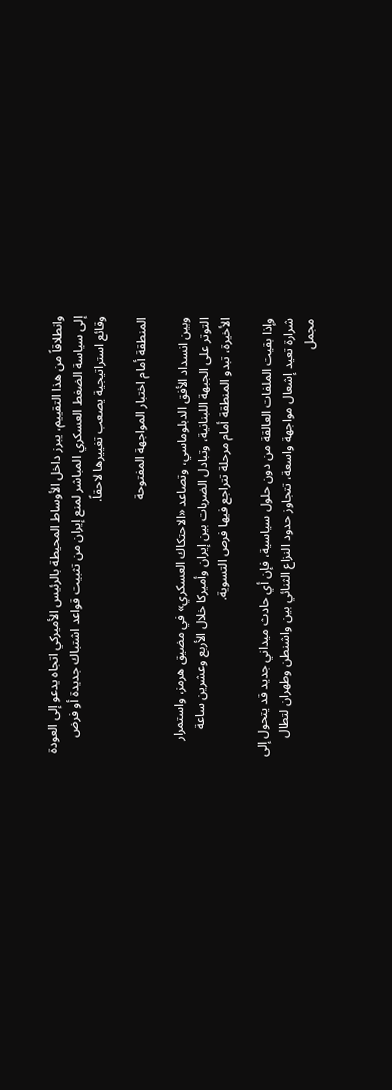وانطلاقاً من هذا التقييم، يبرز داخل الأوساط المحيطة بالرئيس الأميركي اتجاه يدعو إلى العودة إلى سياسة الضغط العسكري المباشر لمنع إيران من تثبيت قواعد اشتباك جديدة أو فرض وقائع استراتيجية يصعب تغييرها لاحقاً.

المنطقة أمام اختبار المواجهة المفتوحة

وبين انسداد الأفق الدبلوماسي، وتصاعد «الاحتكاك العسكري» في مضيق هرمز، واستمرار التوتر على الجبهة اللبنانية، وتبادل الضربات بين إيران وأميركا خلال الأربع وعشرين ساعة الأخيرة، تبدو المنطقة أمام مرحلة تتراجع فيها فرص التسوية.

وإذا بقيت الملفات العالقة من دون حلول سياسية، فإن أي حادث ميداني جديد قد يتحول إلى شرارة تعيد إشعال مواجهة واسعة، تتجاوز حدود النزاع الثنائي بين واشنطن وطهران لتطال مجمل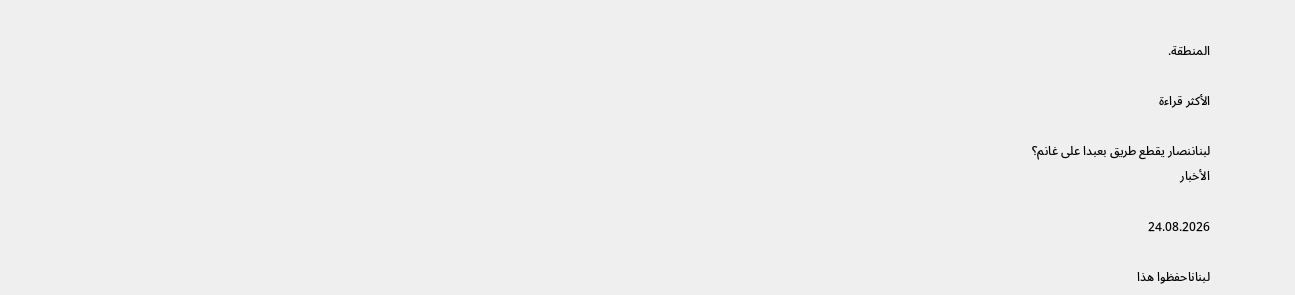المنطقة.

الأكثر قراءة

لبناننصار يقطع طريق بعبدا على غانم؟
الأخبار

24.08.2026

لبناناحفظوا هذا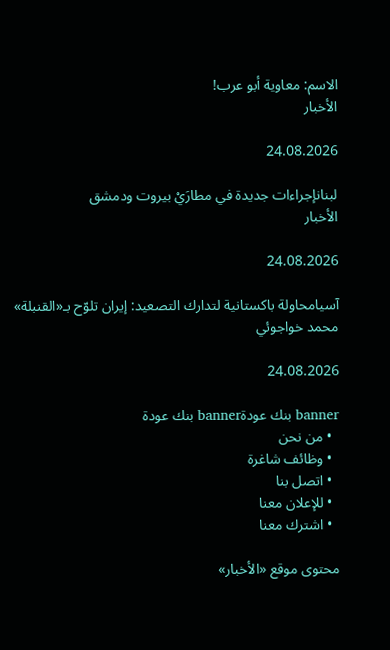الاسم: معاوية أبو عرب!
الأخبار

24.08.2026

لبنانإجراءات جديدة في مطارَيْ بيروت ودمشق
الأخبار

24.08.2026

آسيامحاولة باكستانية لتدارك التصعيد: إيران تلوّح بـ«القنبلة»
محمد خواجوئي

24.08.2026

banner بنك عودةbanner بنك عودة
  • من نحن
  • وظائف شاغرة
  • اتصل بنا
  • للإعلان معنا
  • اشترك معنا

محتوى موقع «الأخبار»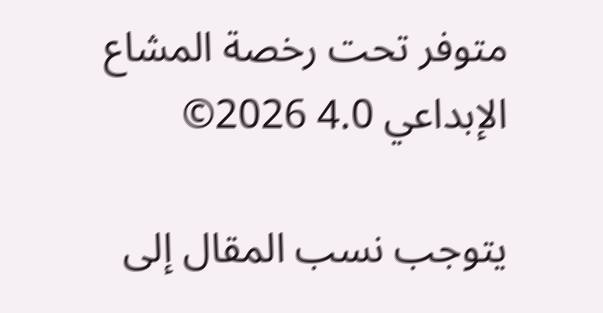متوفر تحت رخصة المشاع الإبداعي 4.0 2026©

يتوجب نسب المقال إلى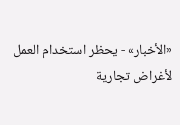«الأخبار» - يحظر استخدام العمل لأغراض تجارية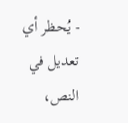- يُحظر أي تعديل في النص،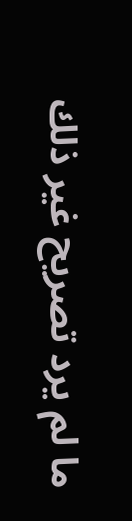ما لم يرد تصريح غير ذلك